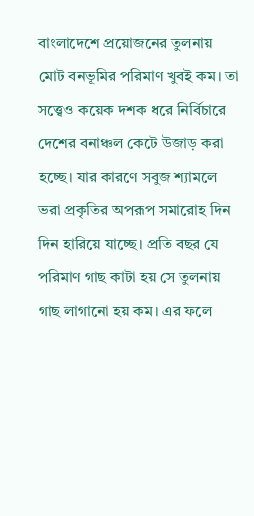বাংলাদেশে প্রয়োজনের তুলনায় মোট বনভূমির পরিমাণ খুবই কম। তা সত্ত্বেও কয়েক দশক ধরে নির্বিচারে দেশের বনাঞ্চল কেটে উজাড় করা হচ্ছে। যার কারণে সবুজ শ্যামলে ভরা প্রকৃতির অপরূপ সমারোহ দিন দিন হারিয়ে যাচ্ছে। প্রতি বছর যে পরিমাণ গাছ কাটা হয় সে তুলনায় গাছ লাগানো হয় কম। এর ফলে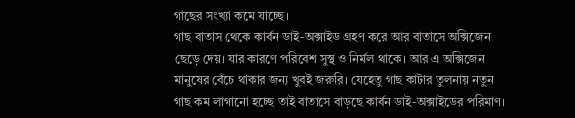গাছের সংখ্যা কমে যাচ্ছে।
গাছ বাতাস থেকে কার্বন ডাই-অক্সাইড গ্রহণ করে আর বাতাসে অক্সিজেন ছেড়ে দেয়। যার কারণে পরিবেশ সুস্থ ও নির্মল থাকে। আর এ অক্সিজেন মানুষের বেঁচে থাকার জন্য খুবই জরুরি। যেহেতু গাছ কাটার তুলনায় নতুন গাছ কম লাগানো হচ্ছে তাই বাতাসে বাড়ছে কার্বন ডাই-অক্সাইডের পরিমাণ।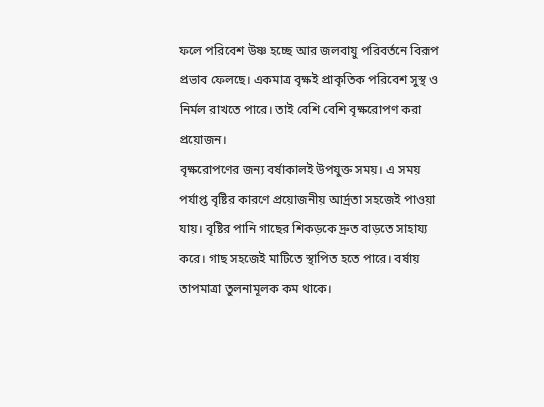ফলে পরিবেশ উষ্ণ হচ্ছে আর জলবায়ু পরিবর্তনে বিরূপ প্রভাব ফেলছে। একমাত্র বৃক্ষই প্রাকৃতিক পরিবেশ সুস্থ ও নির্মল রাখতে পারে। তাই বেশি বেশি বৃক্ষরোপণ করা প্রয়োজন।
বৃক্ষরোপণের জন্য বর্ষাকালই উপযুক্ত সময়। এ সময় পর্যাপ্ত বৃষ্টির কারণে প্রয়োজনীয় আর্দ্রতা সহজেই পাওয়া যায়। বৃষ্টির পানি গাছের শিকড়কে দ্রুত বাড়তে সাহায্য করে। গাছ সহজেই মাটিতে স্থাপিত হতে পারে। বর্ষায় তাপমাত্রা তুলনামূলক কম থাকে।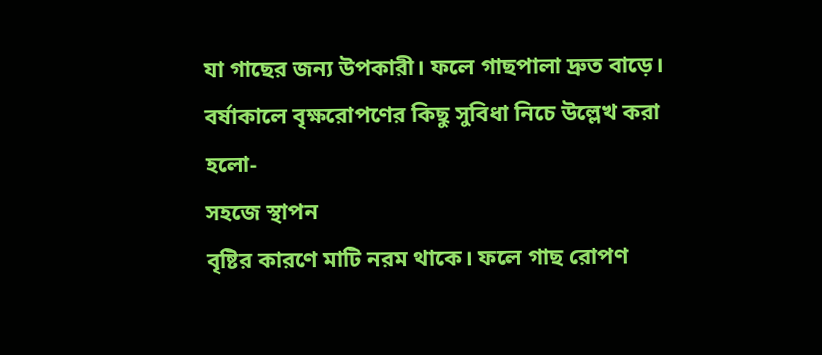যা গাছের জন্য উপকারী। ফলে গাছপালা দ্রুত বাড়ে।
বর্ষাকালে বৃক্ষরোপণের কিছু সুবিধা নিচে উল্লেখ করা হলো-
সহজে স্থাপন
বৃষ্টির কারণে মাটি নরম থাকে। ফলে গাছ রোপণ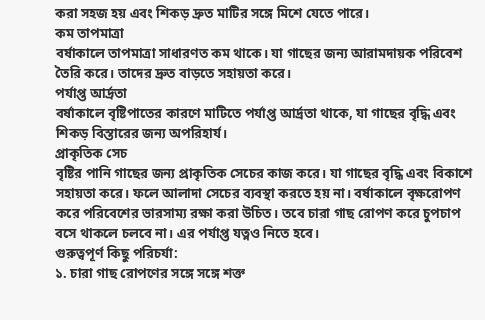করা সহজ হয় এবং শিকড় দ্রুত মাটির সঙ্গে মিশে যেতে পারে।
কম তাপমাত্রা
বর্ষাকালে তাপমাত্রা সাধারণত কম থাকে। যা গাছের জন্য আরামদায়ক পরিবেশ তৈরি করে। তাদের দ্রুত বাড়তে সহায়তা করে।
পর্যাপ্ত আর্দ্রতা
বর্ষাকালে বৃষ্টিপাতের কারণে মাটিতে পর্যাপ্ত আর্দ্রতা থাকে, যা গাছের বৃদ্ধি এবং শিকড় বিস্তারের জন্য অপরিহার্য।
প্রাকৃতিক সেচ
বৃষ্টির পানি গাছের জন্য প্রাকৃতিক সেচের কাজ করে। যা গাছের বৃদ্ধি এবং বিকাশে সহায়তা করে। ফলে আলাদা সেচের ব্যবস্থা করতে হয় না। বর্ষাকালে বৃক্ষরোপণ করে পরিবেশের ভারসাম্য রক্ষা করা উচিত। তবে চারা গাছ রোপণ করে চুপচাপ বসে থাকলে চলবে না। এর পর্যাপ্ত যত্নও নিতে হবে।
গুরুত্বপূর্ণ কিছু পরিচর্যা:
১. চারা গাছ রোপণের সঙ্গে সঙ্গে শক্ত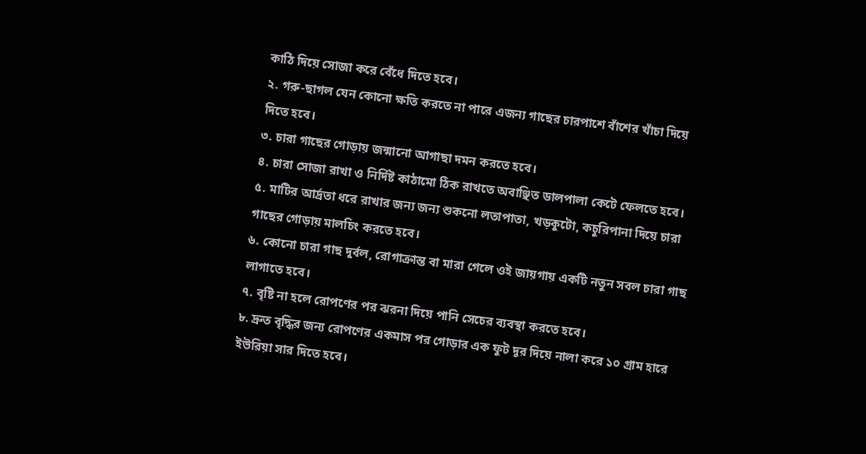কাঠি দিয়ে সোজা করে বেঁধে দিতে হবে।
২. গরু-ছাগল যেন কোনো ক্ষতি করতে না পারে এজন্য গাছের চারপাশে বাঁশের খাঁচা দিয়ে দিতে হবে।
৩. চারা গাছের গোড়ায় জন্মানো আগাছা দমন করতে হবে।
৪. চারা সোজা রাখা ও নির্দিষ্ট কাঠামো ঠিক রাখতে অবাঞ্ছিত ডালপালা কেটে ফেলতে হবে।
৫. মাটির আর্দ্রতা ধরে রাখার জন্য জন্য শুকনো লতাপাতা, খড়কুটো, কচুরিপানা দিয়ে চারা গাছের গোড়ায় মালচিং করতে হবে।
৬. কোনো চারা গাছ দুর্বল, রোগাক্রান্ত বা মারা গেলে ওই জায়গায় একটি নতুন সবল চারা গাছ লাগাতে হবে।
৭. বৃষ্টি না হলে রোপণের পর ঝরনা দিয়ে পানি সেচের ব্যবস্থা করতে হবে।
৮. দ্রুত বৃদ্ধির জন্য রোপণের একমাস পর গোড়ার এক ফুট দূর দিয়ে নালা করে ১০ গ্রাম হারে ইউরিয়া সার দিতে হবে।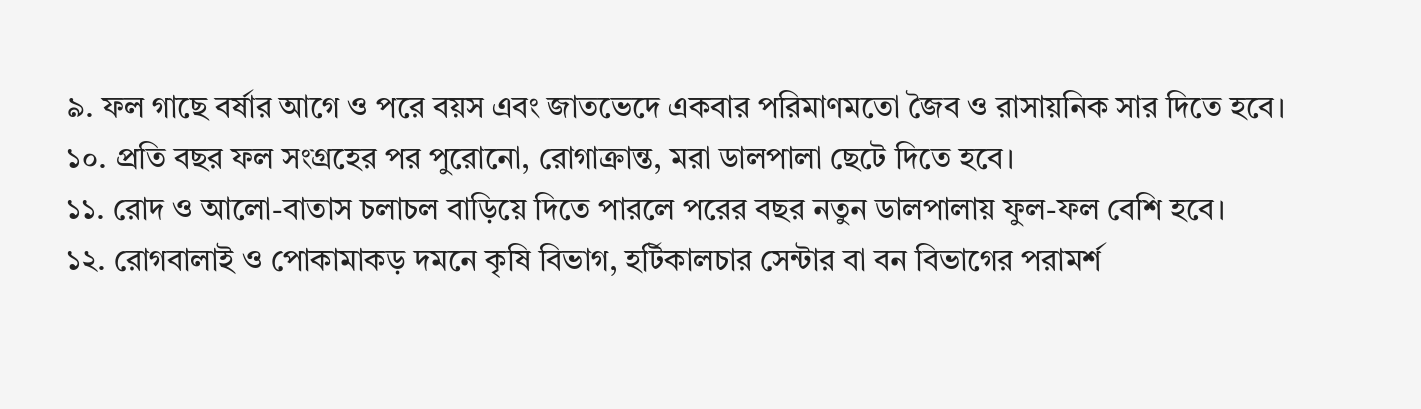৯. ফল গাছে বর্ষার আগে ও পরে বয়স এবং জাতভেদে একবার পরিমাণমতো জৈব ও রাসায়নিক সার দিতে হবে।
১০. প্রতি বছর ফল সংগ্রহের পর পুরোনো, রোগাক্রান্ত, মরা ডালপালা ছেটে দিতে হবে।
১১. রোদ ও আলো-বাতাস চলাচল বাড়িয়ে দিতে পারলে পরের বছর নতুন ডালপালায় ফুল-ফল বেশি হবে।
১২. রোগবালাই ও পোকামাকড় দমনে কৃষি বিভাগ, হর্টিকালচার সেন্টার বা বন বিভাগের পরামর্শ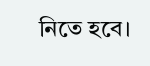নিতে হবে।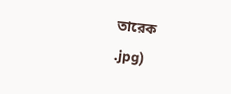তারেক
.jpg)